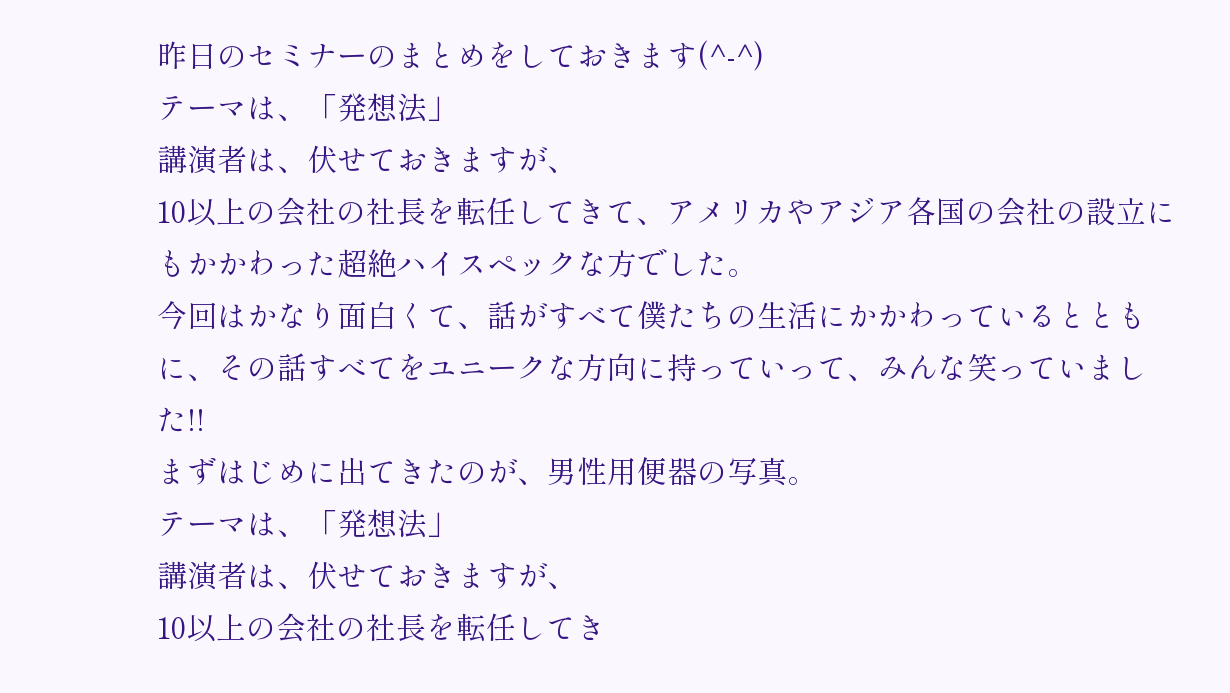昨日のセミナーのまとめをしておきます(^-^)
テーマは、「発想法」
講演者は、伏せておきますが、
10以上の会社の社長を転任してきて、アメリカやアジア各国の会社の設立にもかかわった超絶ハイスペックな方でした。
今回はかなり面白くて、話がすべて僕たちの生活にかかわっているとともに、その話すべてをユニークな方向に持っていって、みんな笑っていました!!
まずはじめに出てきたのが、男性用便器の写真。
テーマは、「発想法」
講演者は、伏せておきますが、
10以上の会社の社長を転任してき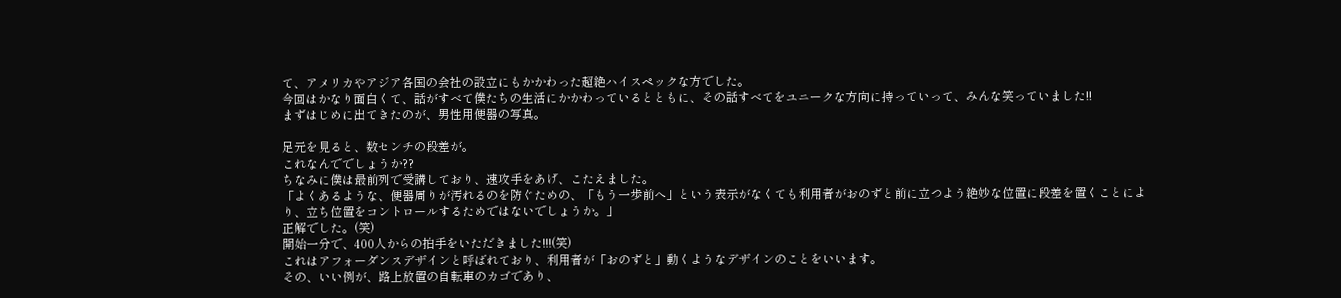て、アメリカやアジア各国の会社の設立にもかかわった超絶ハイスペックな方でした。
今回はかなり面白くて、話がすべて僕たちの生活にかかわっているとともに、その話すべてをユニークな方向に持っていって、みんな笑っていました!!
まずはじめに出てきたのが、男性用便器の写真。

足元を見ると、数センチの段差が。
これなんででしょうか??
ちなみに僕は最前列で受講しており、速攻手をあげ、こたえました。
「よくあるような、便器周りが汚れるのを防ぐための、「もう一歩前へ」という表示がなくても利用者がおのずと前に立つよう絶妙な位置に段差を置くことにより、立ち位置をコントロールするためではないでしょうか。」
正解でした。(笑)
開始一分で、400人からの拍手をいただきました!!!(笑)
これはアフォーダンスデザインと呼ばれており、利用者が「おのずと」動くようなデザインのことをいいます。
その、いい例が、路上放置の自転車のカゴであり、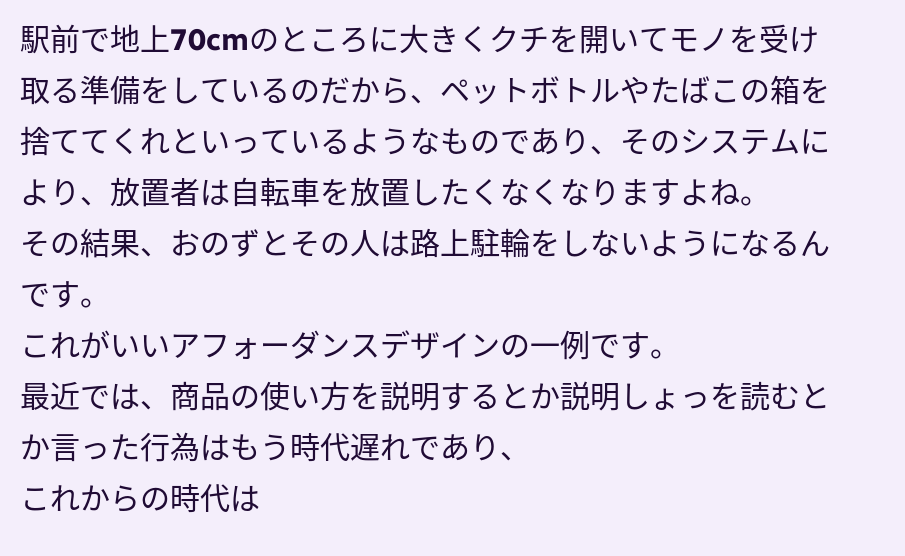駅前で地上70cmのところに大きくクチを開いてモノを受け取る準備をしているのだから、ペットボトルやたばこの箱を捨ててくれといっているようなものであり、そのシステムにより、放置者は自転車を放置したくなくなりますよね。
その結果、おのずとその人は路上駐輪をしないようになるんです。
これがいいアフォーダンスデザインの一例です。
最近では、商品の使い方を説明するとか説明しょっを読むとか言った行為はもう時代遅れであり、
これからの時代は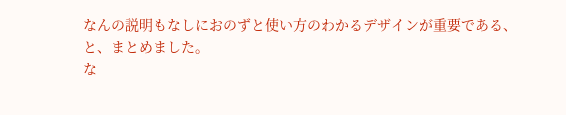なんの説明もなしにおのずと使い方のわかるデザインが重要である、
と、まとめました。
な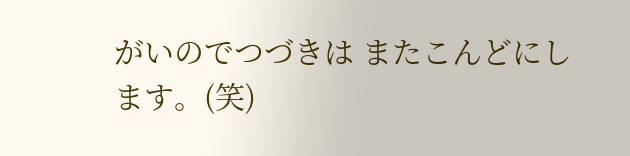がいのでつづきは またこんどにします。(笑)